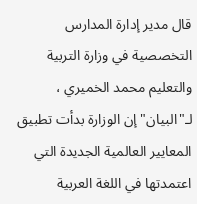قال مدير إدارة المدارس التخصصية في وزارة التربية والتعليم محمد الخميري ، لـ"البيان" إن الوزارة بدأت تطبيق المعايير العالمية الجديدة التي اعتمدتها في اللغة العربية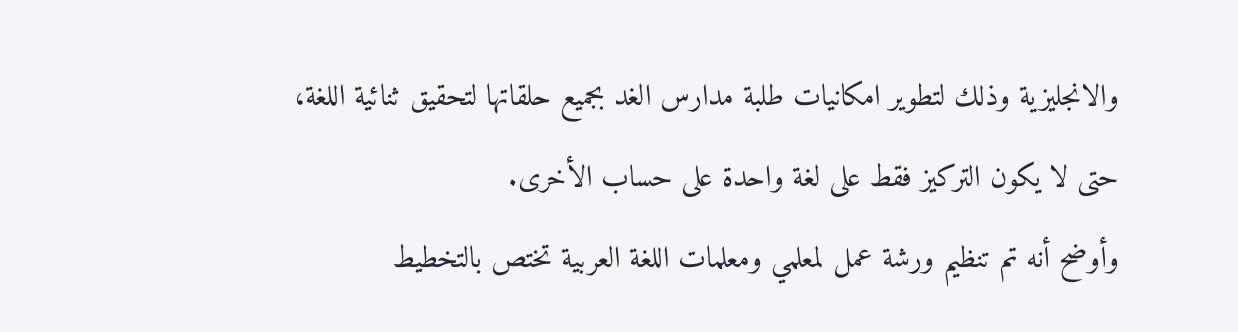والانجليزية وذلك لتطوير امكانيات طلبة مدارس الغد بجميع حلقاتها لتحقيق ثنائية اللغة، حتى لا يكون التركيز فقط على لغة واحدة على حساب الأخرى.
وأوضح أنه تم تنظيم ورشة عمل لمعلمي ومعلمات اللغة العربية تختص بالتخطيط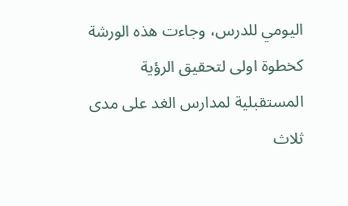اليومي للدرس، وجاءت هذه الورشة كخطوة اولى لتحقيق الرؤية المستقبلية لمدارس الغد على مدى ثلاث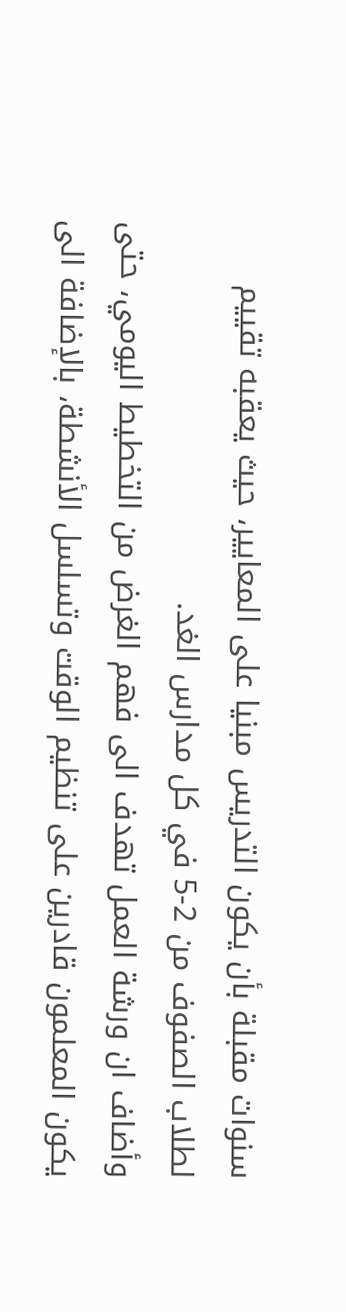سنوات مقبلة بأن يكون التدريس مبنيا على المعايير، حيث يعقبه تقييم لطلاب الصفوف من 2-5 في كل مدارس الغد.
وأضاف ان ورشة العمل تهدف الى فهم الغرض من التخطيط اليومي، حتى يكون المعلمون قادرين على تنظيم الوقت وتسلسل الأنشطة، بالإضافة الى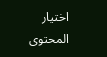اختيار المحتوى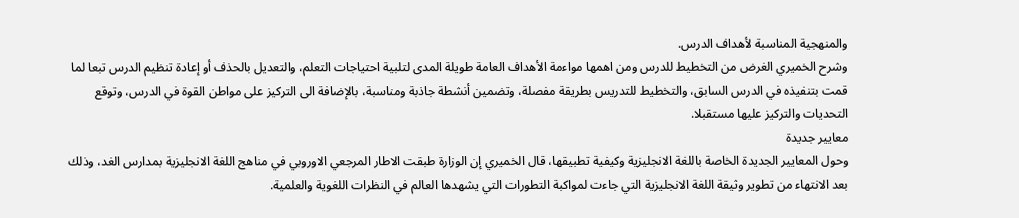والمنهجية المناسبة لأهداف الدرس.
وشرح الخميري الغرض من التخطيط للدرس ومن اهمها مواءمة الأهداف العامة طويلة المدى لتلبية احتياجات التعلم، والتعديل بالحذف أو إعادة تنظيم الدرس تبعا لما قمت بتنفيذه في الدرس السابق، والتخطيط للتدريس بطريقة مفصلة، وتضمين أنشطة جاذبة ومناسبة، بالإضافة الى التركيز على مواطن القوة في الدرس، وتوقع التحديات والتركيز عليها مستقبلا.
معايير جديدة
وحول المعايير الجديدة الخاصة باللغة الانجليزية وكيفية تطبيقها، قال الخميري إن الوزارة طبقت الاطار المرجعي الاوروبي في مناهج اللغة الانجليزية بمدارس الغد، وذلك بعد الانتهاء من تطوير وثيقة اللغة الانجليزية التي جاءت لمواكبة التطورات التي يشهدها العالم في النظرات اللغوية والعلمية.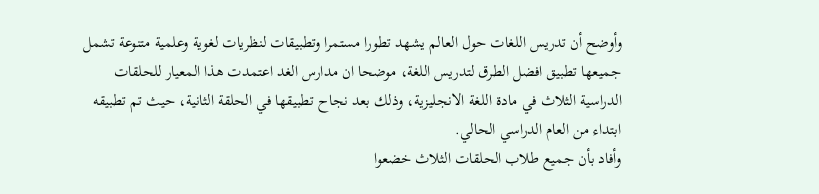وأوضح أن تدريس اللغات حول العالم يشهد تطورا مستمرا وتطبيقات لنظريات لغوية وعلمية متنوعة تشمل جميعها تطبيق افضل الطرق لتدريس اللغة، موضحا ان مدارس الغد اعتمدت هذا المعيار للحلقات الدراسية الثلاث في مادة اللغة الانجليزية، وذلك بعد نجاح تطبيقها في الحلقة الثانية، حيث تم تطبيقه ابتداء من العام الدراسي الحالي.
وأفاد بأن جميع طلاب الحلقات الثلاث خضعوا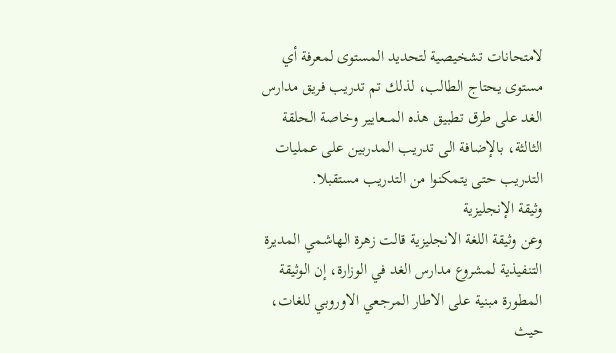لامتحانات تشخيصية لتحديد المستوى لمعرفة أي مستوى يحتاج الطالب، لذلك تم تدريب فريق مدارس الغد على طرق تطبيق هذه المـــعايير وخاصة الحلقة الثالثة، بالإضافة الى تدريب المدربين على عمليات التدريب حتى يتمكنوا من التدريب مستقبلا.
وثيقة الإنجليزية
وعن وثيقة اللغة الانجليزية قالت زهرة الهاشمي المديرة التنفيذية لمشروع مدارس الغد في الوزارة، إن الوثيقة المطورة مبنية على الاطار المرجعي الاوروبي للغات، حيث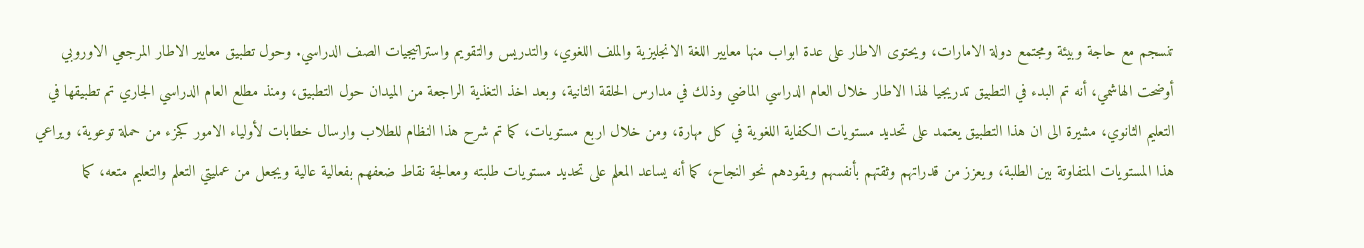تنسجم مع حاجة وبيئة ومجتمع دولة الامارات، ويحتوى الاطار على عدة ابواب منها معايير اللغة الانجليزية والملف اللغوي، والتدريس والتقويم واستراتيجيات الصف الدراسي. وحول تطبيق معايير الاطار المرجعي الاوروبي أوضحت الهاشمي، أنه تم البدء في التطبيق تدريجيا لهذا الاطار خلال العام الدراسي الماضي وذلك في مدارس الحلقة الثانية، وبعد اخذ التغذية الراجعة من الميدان حول التطبيق، ومنذ مطلع العام الدراسي الجاري تم تطبيقها في التعليم الثانوي، مشيرة الى ان هذا التطبيق يعتمد على تحديد مستويات الكفاية اللغوية في كل مهارة، ومن خلال اربع مستويات، كما تم شرح هذا النظام للطلاب وارسال خطابات لأولياء الامور كجزء من حملة توعوية، ويراعي هذا المستويات المتفاوتة بين الطلبة، ويعزز من قدراتهم وثقتهم بأنفسهم ويقودهم نحو النجاح، كما أنه يساعد المعلم على تحديد مستويات طلبته ومعالجة نقاط ضعفهم بفعالية عالية ويجعل من عمليتي التعلم والتعليم متعه، كما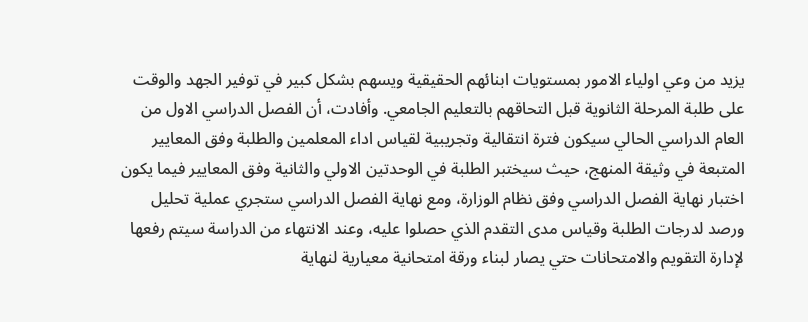يزيد من وعي اولياء الامور بمستويات ابنائهم الحقيقية ويسهم بشكل كبير في توفير الجهد والوقت على طلبة المرحلة الثانوية قبل التحاقهم بالتعليم الجامعي. وأفادت، أن الفصل الدراسي الاول من العام الدراسي الحالي سيكون فترة انتقالية وتجريبية لقياس اداء المعلمين والطلبة وفق المعايير المتبعة في وثيقة المنهج، حيث سيختبر الطلبة في الوحدتين الاولي والثانية وفق المعايير فيما يكون اختبار نهاية الفصل الدراسي وفق نظام الوزارة، ومع نهاية الفصل الدراسي ستجري عملية تحليل ورصد لدرجات الطلبة وقياس مدى التقدم الذي حصلوا عليه، وعند الانتهاء من الدراسة سيتم رفعها لإدارة التقويم والامتحانات حتي يصار لبناء ورقة امتحانية معيارية لنهاية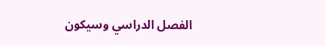الفصل الدراسي وسيكون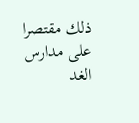ذلك مقتصرا على مدارس الغد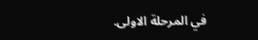في المرحلة الاولى.